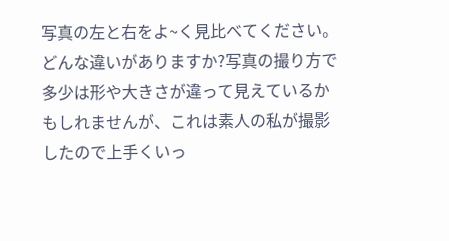写真の左と右をよ~く見比べてください。
どんな違いがありますか?写真の撮り方で多少は形や大きさが違って見えているかもしれませんが、これは素人の私が撮影したので上手くいっ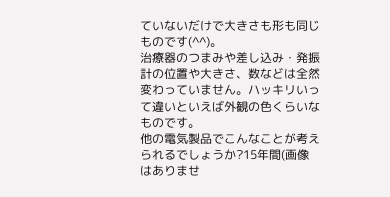ていないだけで大きさも形も同じものです(^^)。
治療器のつまみや差し込み・発振計の位置や大きさ、数などは全然変わっていません。ハッキリいって違いといえば外観の色くらいなものです。
他の電気製品でこんなことが考えられるでしょうか?15年間(画像はありませ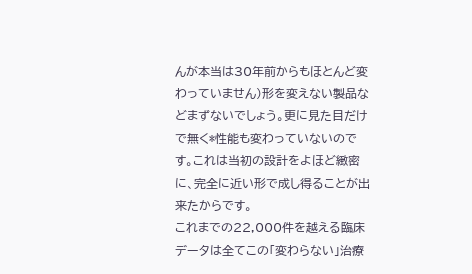んが本当は30年前からもほとんど変わっていません)形を変えない製品などまずないでしょう。更に見た目だけで無く*性能も変わっていないのです。これは当初の設計をよほど緻密に、完全に近い形で成し得ることが出来たからです。
これまでの22,000件を越える臨床データは全てこの「変わらない」治療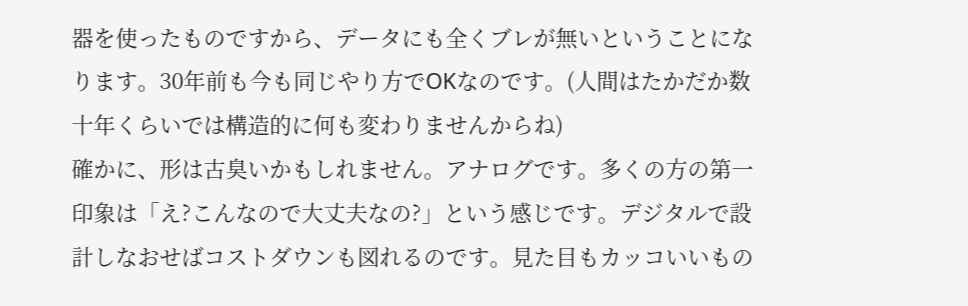器を使ったものですから、データにも全くブレが無いということになります。30年前も今も同じやり方でOKなのです。(人間はたかだか数十年くらいでは構造的に何も変わりませんからね)
確かに、形は古臭いかもしれません。アナログです。多くの方の第一印象は「え?こんなので大丈夫なの?」という感じです。デジタルで設計しなおせばコストダウンも図れるのです。見た目もカッコいいもの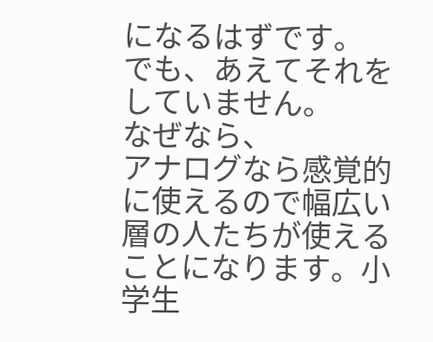になるはずです。
でも、あえてそれをしていません。
なぜなら、
アナログなら感覚的に使えるので幅広い層の人たちが使えることになります。小学生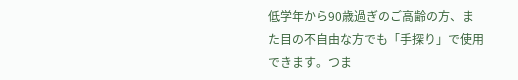低学年から90歳過ぎのご高齢の方、また目の不自由な方でも「手探り」で使用できます。つま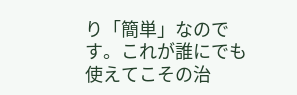り「簡単」なのです。これが誰にでも使えてこその治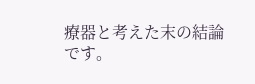療器と考えた末の結論です。